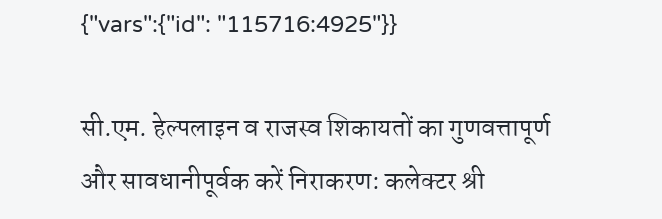{"vars":{"id": "115716:4925"}}

सी.एम. हेल्पलाइन व राजस्व शिकायतों का गुणवत्तापूर्ण और सावधानीपूर्वक करें निराकरण: कलेक्टर श्री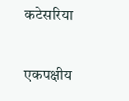कटेसरिया

एकपक्षीय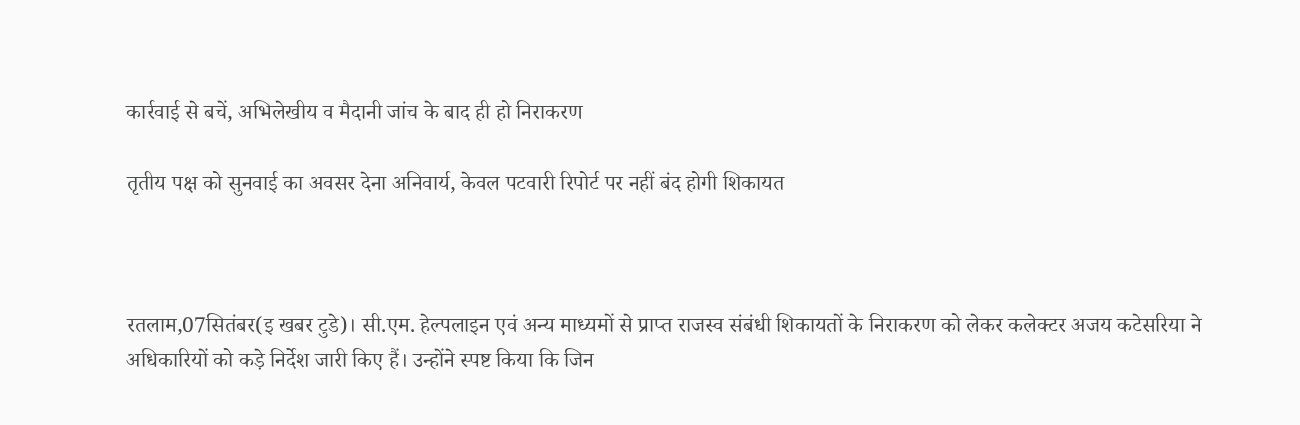कार्रवाई से बचें, अभिलेखीय व मैदानी जांच के बाद ही हो निराकरण

तृतीय पक्ष को सुनवाई का अवसर देना अनिवार्य, केवल पटवारी रिपोर्ट पर नहीं बंद होगी शिकायत



रतलाम,07सितंबर(इ खबर टुडे)। सी.एम. हेल्पलाइन एवं अन्य माध्यमों से प्राप्त राजस्व संबंधी शिकायतों के निराकरण को लेकर कलेक्टर अजय कटेसरिया ने अधिकारियों को कड़े निर्देश जारी किए हैं। उन्होंने स्पष्ट किया कि जिन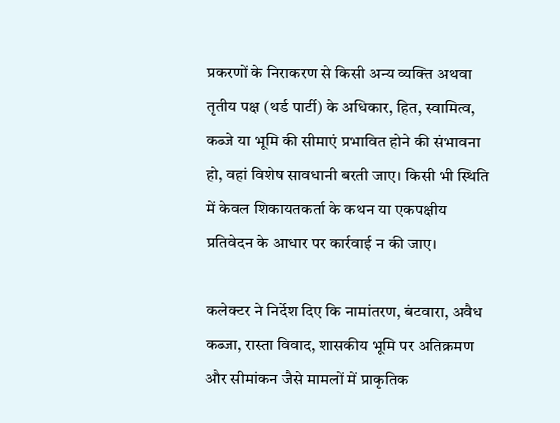प्रकरणों के निराकरण से किसी अन्य व्यक्ति अथवा तृतीय पक्ष (थर्ड पार्टी) के अधिकार, हित, स्वामित्व, कब्जे या भूमि की सीमाएं प्रभावित होने की संभावना हो, वहां विशेष सावधानी बरती जाए। किसी भी स्थिति में केवल शिकायतकर्ता के कथन या एकपक्षीय प्रतिवेदन के आधार पर कार्रवाई न की जाए।

कलेक्टर ने निर्देश दिए कि नामांतरण, बंटवारा, अवैध कब्जा, रास्ता विवाद, शासकीय भूमि पर अतिक्रमण और सीमांकन जैसे मामलों में प्राकृतिक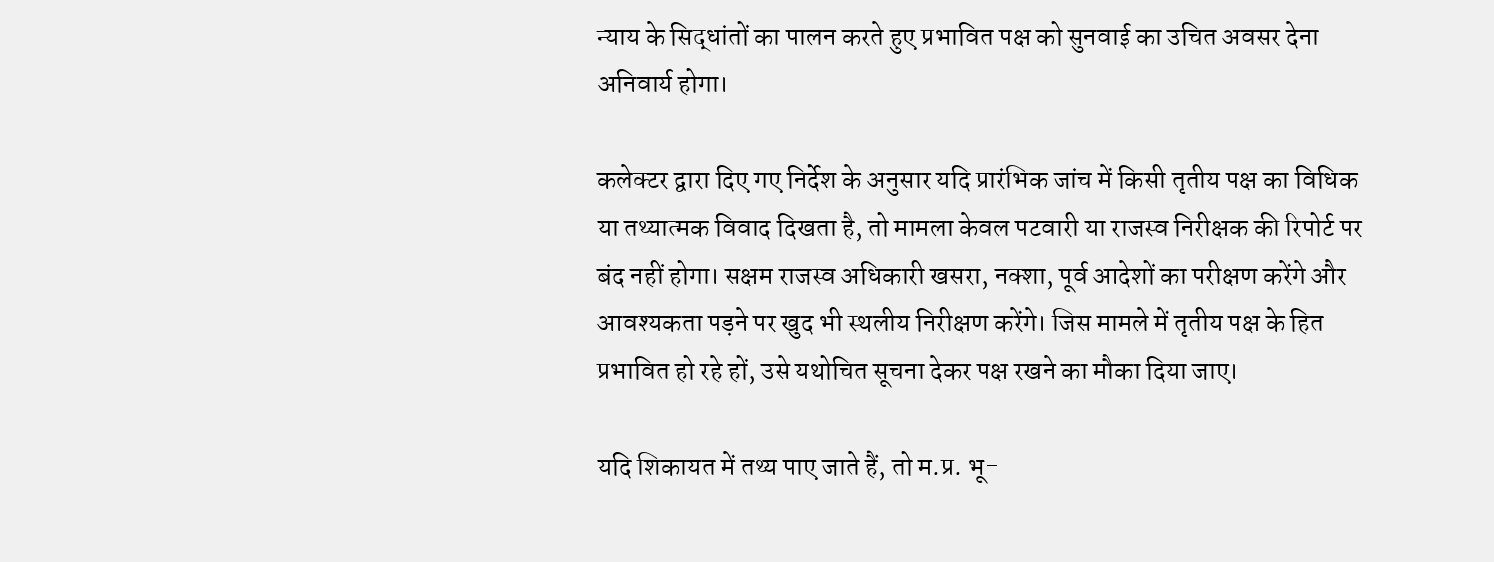न्याय के सिद्धांतों का पालन करते हुए प्रभावित पक्ष को सुनवाई का उचित अवसर देना अनिवार्य होगा।

कलेक्टर द्वारा दिए गए निर्देश के अनुसार यदि प्रारंभिक जांच में किसी तृतीय पक्ष का विधिक या तथ्यात्मक विवाद दिखता है, तो मामला केवल पटवारी या राजस्व निरीक्षक की रिपोर्ट पर बंद नहीं होगा। सक्षम राजस्व अधिकारी खसरा, नक्शा, पूर्व आदेशों का परीक्षण करेंगे और आवश्यकता पड़ने पर खुद भी स्थलीय निरीक्षण करेंगे। जिस मामले में तृतीय पक्ष के हित प्रभावित हो रहे हों, उसे यथोचित सूचना देकर पक्ष रखने का मौका दिया जाए।

यदि शिकायत में तथ्य पाए जाते हैं, तो म.प्र. भू-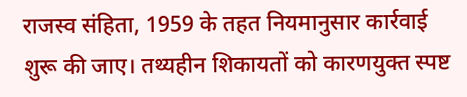राजस्व संहिता, 1959 के तहत नियमानुसार कार्रवाई शुरू की जाए। तथ्यहीन शिकायतों को कारणयुक्त स्पष्ट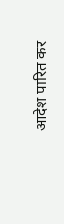आदेश पारित कर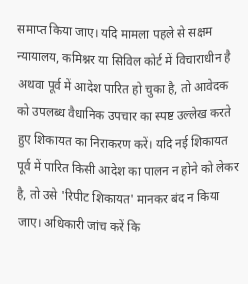समाप्त किया जाए। यदि मामला पहले से सक्षम न्यायालय, कमिश्नर या सिविल कोर्ट में विचाराधीन है अथवा पूर्व में आदेश पारित हो चुका है, तो आवेदक को उपलब्ध वैधानिक उपचार का स्पष्ट उल्लेख करते हुए शिकायत का निराकरण करें। यदि नई शिकायत पूर्व में पारित किसी आदेश का पालन न होने को लेकर है, तो उसे 'रिपीट शिकायत' मानकर बंद न किया जाए। अधिकारी जांच करें कि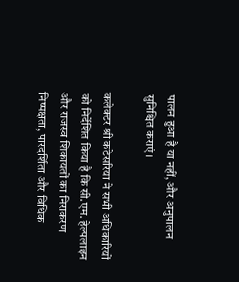पालन हुआ है या नहीं, और अनुपालन सुनिश्चित कराएं।

कलेक्टर श्री कटेसरिया ने सभी अधिकारियों को निर्देशित किया है कि सी.एम. हेल्पलाइन और राजस्व शिकायतों का निराकरण निष्पक्षता, पारदर्शिता और विधिक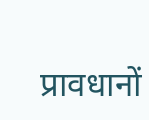प्रावधानों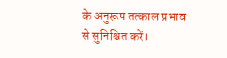के अनुरूप तत्काल प्रभाव से सुनिश्चित करें।